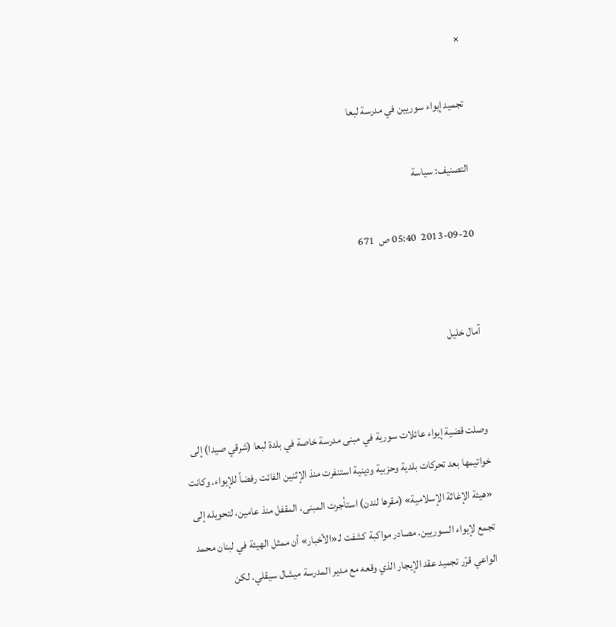×

تجميد إيواء سوريين في مدرسة لبعا

التصنيف: سياسة

2013-09-20  05:40 ص  671


آمال خليل


وصلت قضية إيواء عائلات سورية في مبنى مدرسة خاصة في بلدة لبعا (شرقي صيدا) إلى خواتيمها بعد تحركات بلدية وحزبية ودينية استنفرت منذ الإثنين الفائت رفضاً للإيواء. وكانت «هيئة الإغاثة الإسلامية» (مقرها لندن) استأجرت المبنى، المقفل منذ عامين، لتحويله إلى تجمع لإيواء السوريين. مصادر مواكبة كشفت لـ«الأخبار» أن ممثل الهيئة في لبنان محمد الواعي قرّر تجميد عقد الإيجار الذي وقعه مع مدير المدرسة ميشال سيقلي. لكن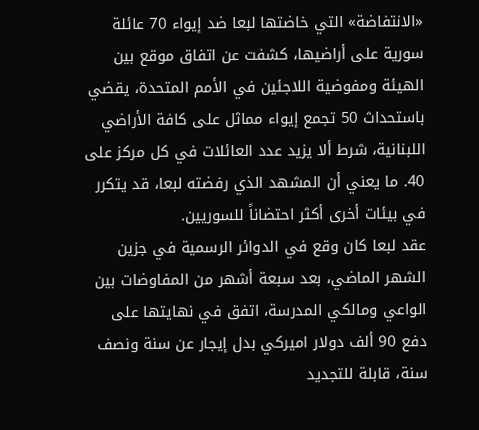«الانتفاضة» التي خاضتها لبعا ضد إيواء 70 عائلة سورية على أراضيها، كشفت عن اتفاق موقع بين الهيئة ومفوضية اللاجئين في الأمم المتحدة، يقضي باستحداث 50 تجمع إيواء مماثل على كافة الأراضي اللبنانية، شرط ألا يزيد عدد العائلات في كل مركز على 40. ما يعني أن المشهد الذي رفضته لبعا، قد يتكرر في بيئات أخرى أكثر احتضاناً للسوريين.
عقد لبعا كان وقع في الدوائر الرسمية في جزين الشهر الماضي، بعد سبعة أشهر من المفاوضات بين الواعي ومالكي المدرسة، اتفق في نهايتها على دفع 90 ألف دولار اميركي بدل إيجار عن سنة ونصف سنة، قابلة للتجديد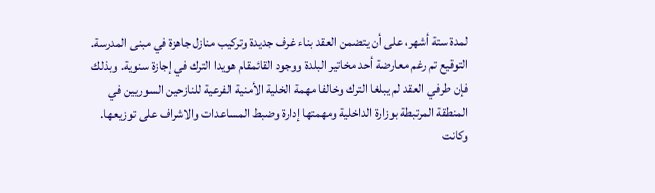لمدة ستة أشهر، على أن يتضمن العقد بناء غرف جديدة وتركيب منازل جاهزة في مبنى المدرسة. التوقيع تم رغم معارضة أحد مخاتير البلدة ووجود القائمقام هويدا الترك في إجازة سنوية. وبذلك فإن طرفي العقد لم يبلغا الترك وخالفا مهمة الخلية الأمنية الفرعية للنازحين السوريين في المنطقة المرتبطة بوزارة الداخلية ومهمتها إدارة وضبط المساعدات والاشراف على توزيعها.
وكانت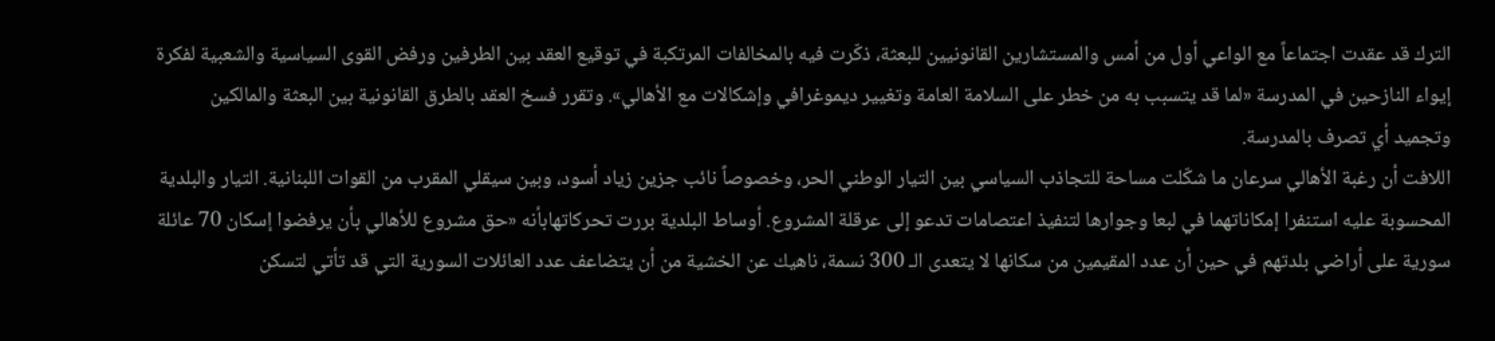الترك قد عقدت اجتماعاً مع الواعي أول من أمس والمستشارين القانونيين للبعثة، ذكّرت فيه بالمخالفات المرتكبة في توقيع العقد بين الطرفين ورفض القوى السياسية والشعبية لفكرة إيواء النازحين في المدرسة «لما قد يتسبب به من خطر على السلامة العامة وتغيير ديموغرافي وإشكالات مع الأهالي». وتقرر فسخ العقد بالطرق القانونية بين البعثة والمالكين وتجميد أي تصرف بالمدرسة.
اللافت أن رغبة الأهالي سرعان ما شكّلت مساحة للتجاذب السياسي بين التيار الوطني الحر، وخصوصاً نائب جزين زياد أسود، وبين سيقلي المقرب من القوات اللبنانية. التيار والبلدية المحسوبة عليه استنفرا إمكاناتهما في لبعا وجوارها لتنفيذ اعتصامات تدعو إلى عرقلة المشروع. أوساط البلدية بررت تحركاتهابأنه «حق مشروع للأهالي بأن يرفضوا إسكان 70 عائلة سورية على أراضي بلدتهم في حين أن عدد المقيمين من سكانها لا يتعدى الـ 300 نسمة، ناهيك عن الخشية من أن يتضاعف عدد العائلات السورية التي قد تأتي لتسكن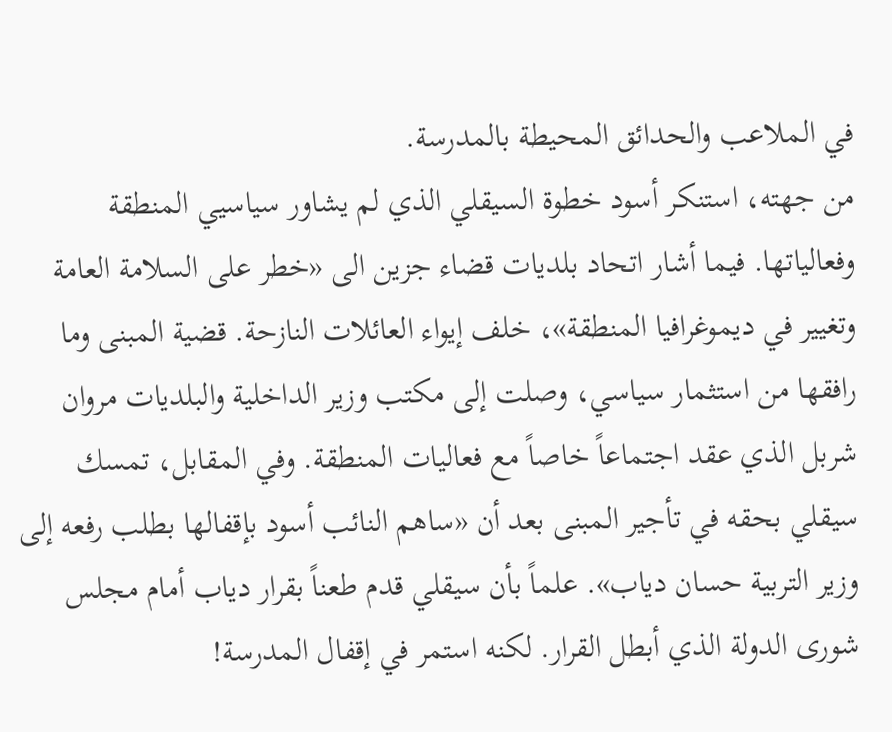في الملاعب والحدائق المحيطة بالمدرسة.
من جهته، استنكر أسود خطوة السيقلي الذي لم يشاور سياسيي المنطقة وفعالياتها. فيما أشار اتحاد بلديات قضاء جزين الى «خطر على السلامة العامة وتغيير في ديموغرافيا المنطقة»، خلف إيواء العائلات النازحة. قضية المبنى وما رافقها من استثمار سياسي، وصلت إلى مكتب وزير الداخلية والبلديات مروان شربل الذي عقد اجتماعاً خاصاً مع فعاليات المنطقة. وفي المقابل، تمسك سيقلي بحقه في تأجير المبنى بعد أن «ساهم النائب أسود بإقفالها بطلب رفعه إلى وزير التربية حسان دياب». علماً بأن سيقلي قدم طعناً بقرار دياب أمام مجلس شورى الدولة الذي أبطل القرار. لكنه استمر في إقفال المدرسة!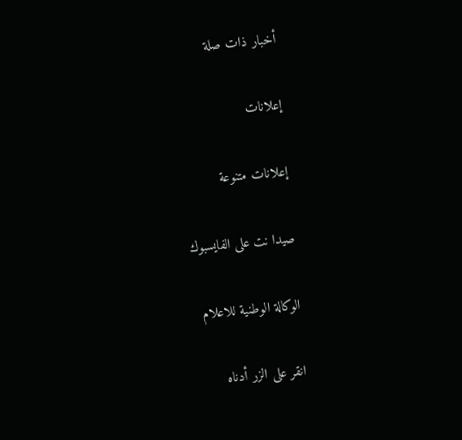أخبار ذات صلة

إعلانات

إعلانات متنوعة

صيدا نت على الفايسبوك

الوكالة الوطنية للاعلام

انقر على الزر أدناه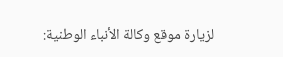لزيارة موقع وكالة الأنباء الوطنية: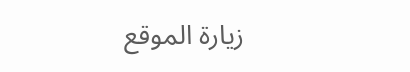زيارة الموقع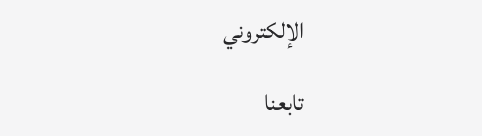الإلكتروني

تابعنا